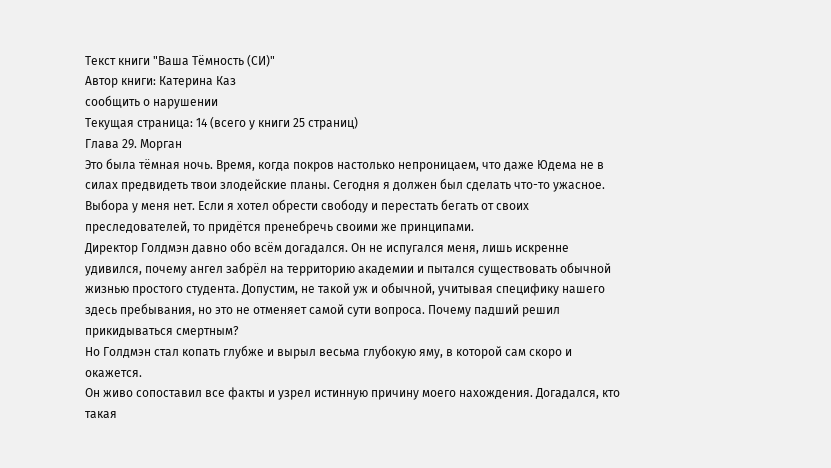Текст книги "Ваша Тёмность (СИ)"
Автор книги: Катерина Каз
сообщить о нарушении
Текущая страница: 14 (всего у книги 25 страниц)
Глава 29. Морган
Это была тёмная ночь. Время, когда покров настолько непроницаем, что даже Юдема не в силах предвидеть твои злодейские планы. Сегодня я должен был сделать что-то ужасное. Выбора у меня нет. Если я хотел обрести свободу и перестать бегать от своих преследователей, то придётся пренебречь своими же принципами.
Директор Голдмэн давно обо всём догадался. Он не испугался меня, лишь искренне удивился, почему ангел забрёл на территорию академии и пытался существовать обычной жизнью простого студента. Допустим, не такой уж и обычной, учитывая специфику нашего здесь пребывания, но это не отменяет самой сути вопроса. Почему падший решил прикидываться смертным?
Но Голдмэн стал копать глубже и вырыл весьма глубокую яму, в которой сам скоро и окажется.
Он живо сопоставил все факты и узрел истинную причину моего нахождения. Догадался, кто такая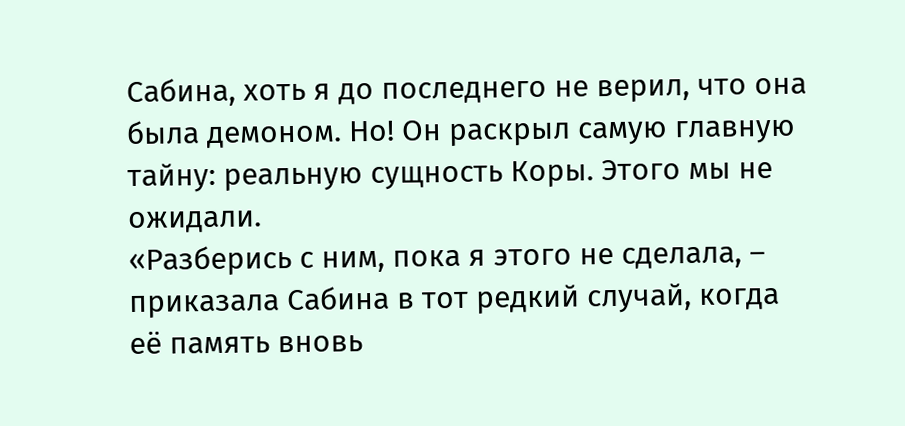Сабина, хоть я до последнего не верил, что она была демоном. Но! Он раскрыл самую главную тайну: реальную сущность Коры. Этого мы не ожидали.
«Разберись с ним, пока я этого не сделала, – приказала Сабина в тот редкий случай, когда её память вновь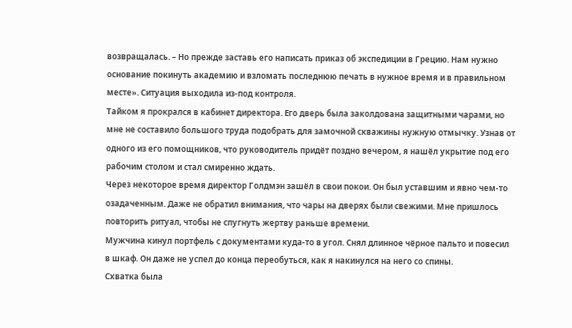возвращалась. – Но прежде заставь его написать приказ об экспедиции в Грецию. Нам нужно основание покинуть академию и взломать последнюю печать в нужное время и в правильном месте». Ситуация выходила из-под контроля.
Тайком я прокрался в кабинет директора. Его дверь была заколдована защитными чарами, но мне не составило большого труда подобрать для замочной скважины нужную отмычку. Узнав от одного из его помощников, что руководитель придёт поздно вечером, я нашёл укрытие под его рабочим столом и стал смиренно ждать.
Через некоторое время директор Голдмэн зашёл в свои покои. Он был уставшим и явно чем-то озадаченным. Даже не обратил внимания, что чары на дверях были свежими. Мне пришлось повторить ритуал, чтобы не спугнуть жертву раньше времени.
Мужчина кинул портфель с документами куда-то в угол. Снял длинное чёрное пальто и повесил в шкаф. Он даже не успел до конца переобуться, как я накинулся на него со спины.
Схватка была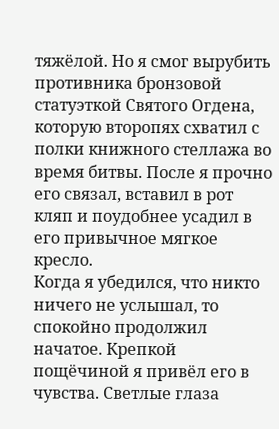тяжёлой. Но я смог вырубить противника бронзовой статуэткой Святого Огдена, которую второпях схватил с полки книжного стеллажа во время битвы. После я прочно его связал, вставил в рот кляп и поудобнее усадил в его привычное мягкое кресло.
Когда я убедился, что никто ничего не услышал, то спокойно продолжил начатое. Крепкой пощёчиной я привёл его в чувства. Светлые глаза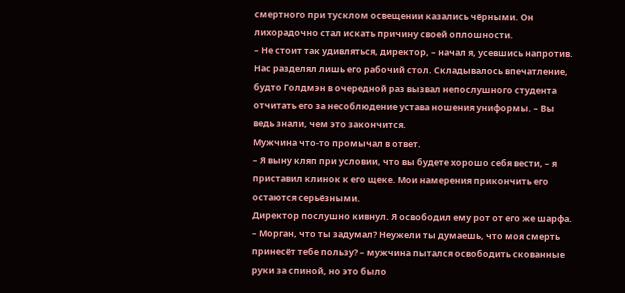смертного при тусклом освещении казались чёрными. Он лихорадочно стал искать причину своей оплошности.
– Не стоит так удивляться, директор, – начал я, усевшись напротив. Нас разделял лишь его рабочий стол. Складывалось впечатление, будто Голдмэн в очередной раз вызвал непослушного студента отчитать его за несоблюдение устава ношения униформы. – Вы ведь знали, чем это закончится.
Мужчина что-то промычал в ответ.
– Я выну кляп при условии, что вы будете хорошо себя вести, – я приставил клинок к его щеке. Мои намерения прикончить его остаются серьёзными.
Директор послушно кивнул. Я освободил ему рот от его же шарфа.
– Морган, что ты задумал? Неужели ты думаешь, что моя смерть принесёт тебе пользу? – мужчина пытался освободить скованные руки за спиной, но это было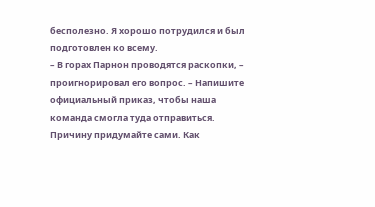бесполезно. Я хорошо потрудился и был подготовлен ко всему.
– В горах Парнон проводятся раскопки, – проигнорировал его вопрос. – Напишите официальный приказ, чтобы наша команда смогла туда отправиться. Причину придумайте сами. Как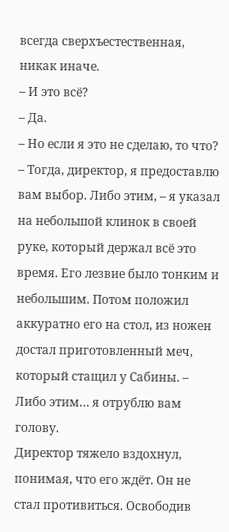всегда сверхъестественная, никак иначе.
– И это всё?
– Да.
– Но если я это не сделаю, то что?
– Тогда, директор, я предоставлю вам выбор. Либо этим, – я указал на небольшой клинок в своей руке, который держал всё это время. Его лезвие было тонким и небольшим. Потом положил аккуратно его на стол, из ножен достал приготовленный меч, который стащил у Сабины. – Либо этим… я отрублю вам голову.
Директор тяжело вздохнул, понимая, что его ждёт. Он не стал противиться. Освободив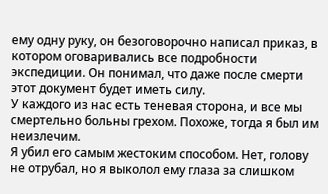ему одну руку, он безоговорочно написал приказ, в котором оговаривались все подробности экспедиции. Он понимал, что даже после смерти этот документ будет иметь силу.
У каждого из нас есть теневая сторона, и все мы смертельно больны грехом. Похоже, тогда я был им неизлечим.
Я убил его самым жестоким способом. Нет, голову не отрубал, но я выколол ему глаза за слишком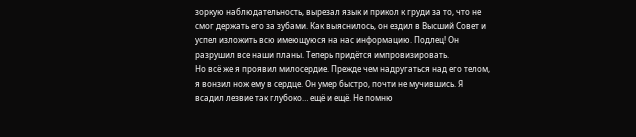зоркую наблюдательность, вырезал язык и прикол к груди за то, что не смог держать его за зубами. Как выяснилось, он ездил в Высший Совет и успел изложить всю имеющуюся на нас информацию. Подлец! Он разрушил все наши планы. Теперь придётся импровизировать.
Но всё же я проявил милосердие. Прежде чем надругаться над его телом, я вонзил нож ему в сердце. Он умер быстро, почти не мучившись. Я всадил лезвие так глубоко… ещё и ещё. Не помню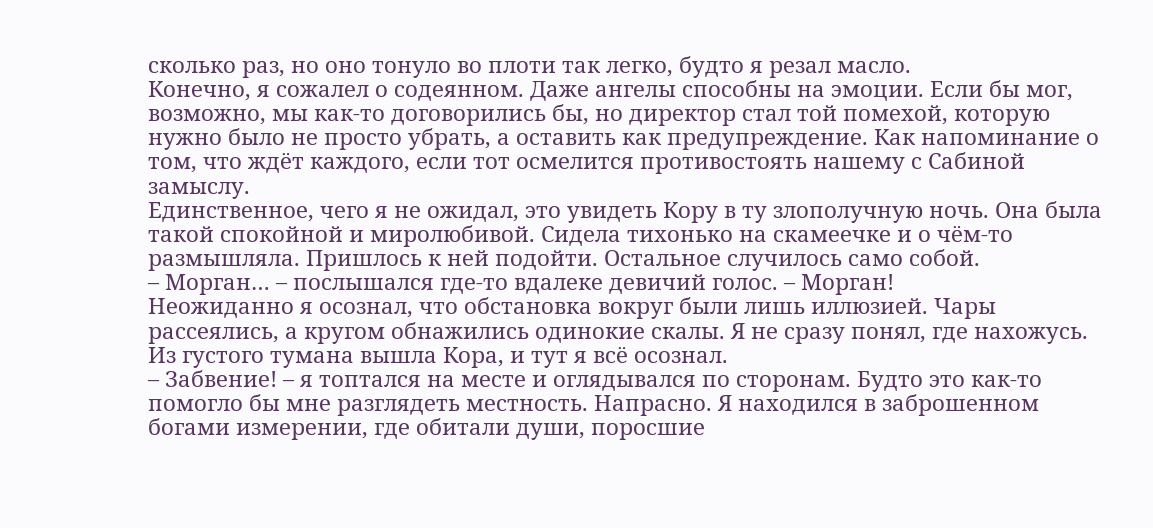сколько раз, но оно тонуло во плоти так легко, будто я резал масло.
Конечно, я сожалел о содеянном. Даже ангелы способны на эмоции. Если бы мог, возможно, мы как-то договорились бы, но директор стал той помехой, которую нужно было не просто убрать, а оставить как предупреждение. Как напоминание о том, что ждёт каждого, если тот осмелится противостоять нашему с Сабиной замыслу.
Единственное, чего я не ожидал, это увидеть Кору в ту злополучную ночь. Она была такой спокойной и миролюбивой. Сидела тихонько на скамеечке и о чём-то размышляла. Пришлось к ней подойти. Остальное случилось само собой.
– Морган… – послышался где-то вдалеке девичий голос. – Морган!
Неожиданно я осознал, что обстановка вокруг были лишь иллюзией. Чары рассеялись, а кругом обнажились одинокие скалы. Я не сразу понял, где нахожусь. Из густого тумана вышла Кора, и тут я всё осознал.
– Забвение! – я топтался на месте и оглядывался по сторонам. Будто это как-то помогло бы мне разглядеть местность. Напрасно. Я находился в заброшенном богами измерении, где обитали души, поросшие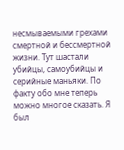несмываемыми грехами смертной и бессмертной жизни. Тут шастали убийцы, самоубийцы и серийные маньяки. По факту обо мне теперь можно многое сказать. Я был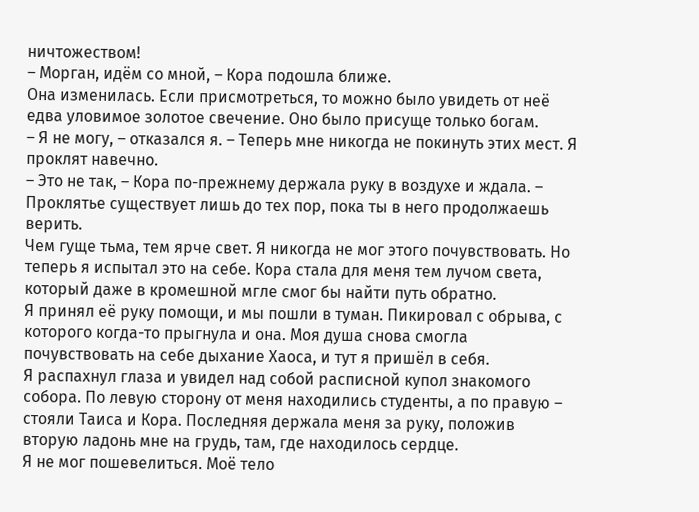ничтожеством!
– Морган, идём со мной, – Кора подошла ближе.
Она изменилась. Если присмотреться, то можно было увидеть от неё едва уловимое золотое свечение. Оно было присуще только богам.
– Я не могу, – отказался я. – Теперь мне никогда не покинуть этих мест. Я проклят навечно.
– Это не так, – Кора по-прежнему держала руку в воздухе и ждала. – Проклятье существует лишь до тех пор, пока ты в него продолжаешь верить.
Чем гуще тьма, тем ярче свет. Я никогда не мог этого почувствовать. Но теперь я испытал это на себе. Кора стала для меня тем лучом света, который даже в кромешной мгле смог бы найти путь обратно.
Я принял её руку помощи, и мы пошли в туман. Пикировал с обрыва, с которого когда-то прыгнула и она. Моя душа снова смогла почувствовать на себе дыхание Хаоса, и тут я пришёл в себя.
Я распахнул глаза и увидел над собой расписной купол знакомого собора. По левую сторону от меня находились студенты, а по правую – стояли Таиса и Кора. Последняя держала меня за руку, положив вторую ладонь мне на грудь, там, где находилось сердце.
Я не мог пошевелиться. Моё тело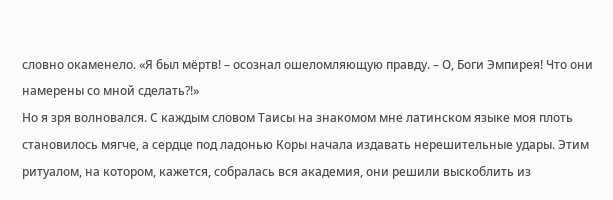словно окаменело. «Я был мёртв! – осознал ошеломляющую правду. – О, Боги Эмпирея! Что они намерены со мной сделать?!»
Но я зря волновался. С каждым словом Таисы на знакомом мне латинском языке моя плоть становилось мягче, а сердце под ладонью Коры начала издавать нерешительные удары. Этим ритуалом, на котором, кажется, собралась вся академия, они решили выскоблить из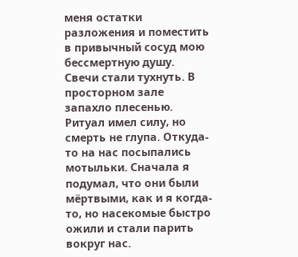меня остатки разложения и поместить в привычный сосуд мою бессмертную душу.
Свечи стали тухнуть. В просторном зале запахло плесенью. Ритуал имел силу, но смерть не глупа. Откуда-то на нас посыпались мотыльки. Сначала я подумал, что они были мёртвыми, как и я когда-то, но насекомые быстро ожили и стали парить вокруг нас.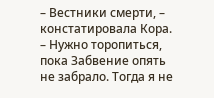– Вестники смерти, – констатировала Кора. – Нужно торопиться, пока Забвение опять не забрало. Тогда я не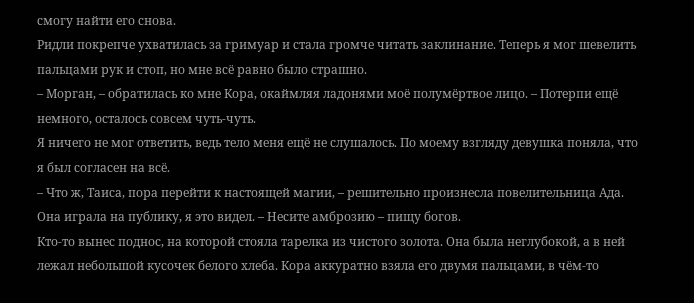смогу найти его снова.
Ридли покрепче ухватилась за гримуар и стала громче читать заклинание. Теперь я мог шевелить пальцами рук и стоп, но мне всё равно было страшно.
– Морган, – обратилась ко мне Кора, окаймляя ладонями моё полумёртвое лицо. – Потерпи ещё немного, осталось совсем чуть-чуть.
Я ничего не мог ответить, ведь тело меня ещё не слушалось. По моему взгляду девушка поняла, что я был согласен на всё.
– Что ж, Таиса, пора перейти к настоящей магии, – решительно произнесла повелительница Ада. Она играла на публику, я это видел. – Несите амброзию – пищу богов.
Кто-то вынес поднос, на которой стояла тарелка из чистого золота. Она была неглубокой, а в ней лежал небольшой кусочек белого хлеба. Кора аккуратно взяла его двумя пальцами, в чём-то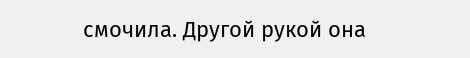смочила. Другой рукой она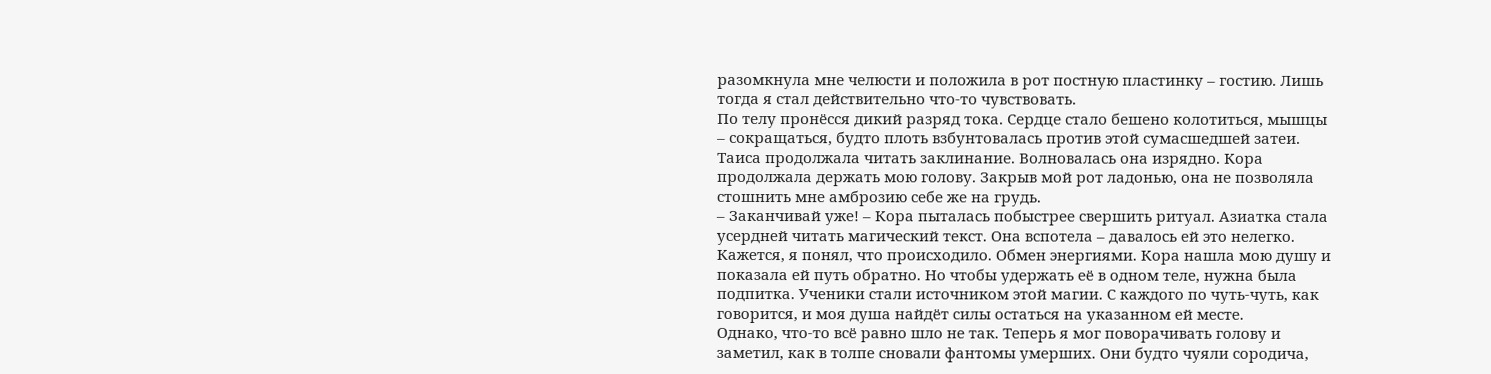разомкнула мне челюсти и положила в рот постную пластинку – гостию. Лишь тогда я стал действительно что-то чувствовать.
По телу пронёсся дикий разряд тока. Сердце стало бешено колотиться, мышцы – сокращаться, будто плоть взбунтовалась против этой сумасшедшей затеи.
Таиса продолжала читать заклинание. Волновалась она изрядно. Кора продолжала держать мою голову. Закрыв мой рот ладонью, она не позволяла стошнить мне амброзию себе же на грудь.
– Заканчивай уже! – Кора пыталась побыстрее свершить ритуал. Азиатка стала усердней читать магический текст. Она вспотела – давалось ей это нелегко.
Кажется, я понял, что происходило. Обмен энергиями. Кора нашла мою душу и показала ей путь обратно. Но чтобы удержать её в одном теле, нужна была подпитка. Ученики стали источником этой магии. С каждого по чуть-чуть, как говорится, и моя душа найдёт силы остаться на указанном ей месте.
Однако, что-то всё равно шло не так. Теперь я мог поворачивать голову и заметил, как в толпе сновали фантомы умерших. Они будто чуяли сородича,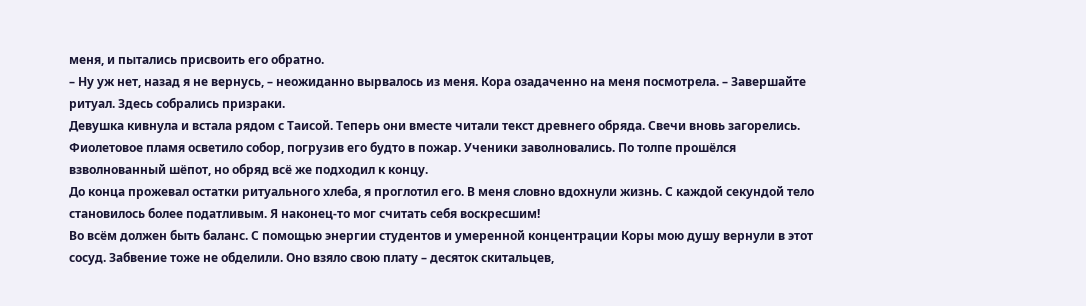меня, и пытались присвоить его обратно.
– Ну уж нет, назад я не вернусь, – неожиданно вырвалось из меня. Кора озадаченно на меня посмотрела. – Завершайте ритуал. Здесь собрались призраки.
Девушка кивнула и встала рядом с Таисой. Теперь они вместе читали текст древнего обряда. Свечи вновь загорелись. Фиолетовое пламя осветило собор, погрузив его будто в пожар. Ученики заволновались. По толпе прошёлся взволнованный шёпот, но обряд всё же подходил к концу.
До конца прожевал остатки ритуального хлеба, я проглотил его. В меня словно вдохнули жизнь. С каждой секундой тело становилось более податливым. Я наконец-то мог считать себя воскресшим!
Во всём должен быть баланс. С помощью энергии студентов и умеренной концентрации Коры мою душу вернули в этот сосуд. Забвение тоже не обделили. Оно взяло свою плату – десяток скитальцев,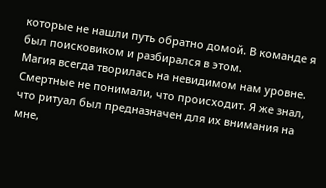которые не нашли путь обратно домой. В команде я был поисковиком и разбирался в этом.
Магия всегда творилась на невидимом нам уровне. Смертные не понимали, что происходит. Я же знал, что ритуал был предназначен для их внимания на мне,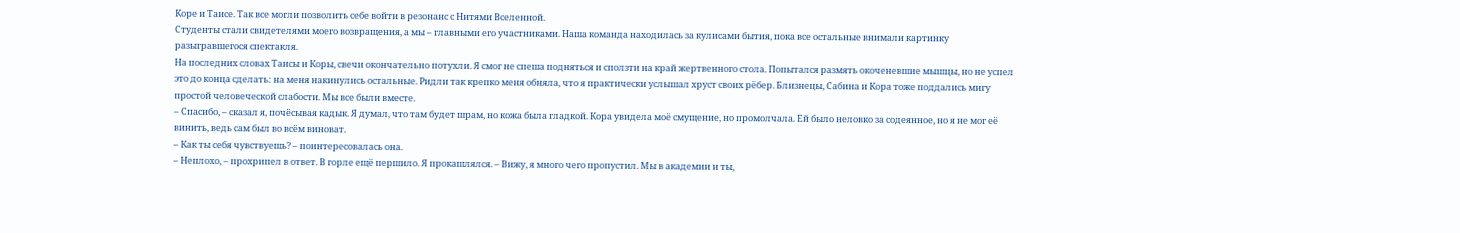Коре и Таисе. Так все могли позволить себе войти в резонанс с Нитями Вселенной.
Студенты стали свидетелями моего возвращения, а мы – главными его участниками. Наша команда находилась за кулисами бытия, пока все остальные внимали картинку разыгравшегося спектакля.
На последних словах Таисы и Коры, свечи окончательно потухли. Я смог не спеша подняться и сползти на край жертвенного стола. Попытался размять окоченевшие мышцы, но не успел это до конца сделать: на меня накинулись остальные. Ридли так крепко меня обняла, что я практически услышал хруст своих рёбер. Близнецы, Сабина и Кора тоже поддались мигу простой человеческой слабости. Мы все были вместе.
– Спасибо, – сказал я, почёсывая кадык. Я думал, что там будет шрам, но кожа была гладкой. Кора увидела моё смущение, но промолчала. Ей было неловко за содеянное, но я не мог её винить, ведь сам был во всём виноват.
– Как ты себя чувствуешь? – поинтересовалась она.
– Неплохо, – прохрипел в ответ. В горле ещё першило. Я прокашлялся. – Вижу, я много чего пропустил. Мы в академии и ты,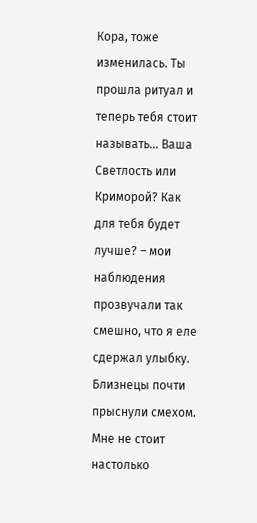Кора, тоже изменилась. Ты прошла ритуал и теперь тебя стоит называть… Ваша Светлость или Криморой? Как для тебя будет лучше? – мои наблюдения прозвучали так смешно, что я еле сдержал улыбку. Близнецы почти прыснули смехом. Мне не стоит настолько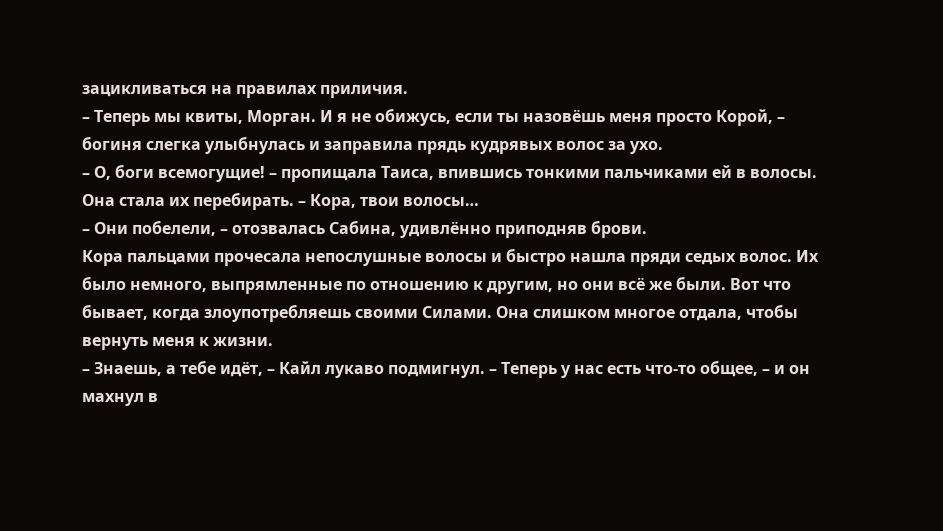зацикливаться на правилах приличия.
– Теперь мы квиты, Морган. И я не обижусь, если ты назовёшь меня просто Корой, – богиня слегка улыбнулась и заправила прядь кудрявых волос за ухо.
– О, боги всемогущие! – пропищала Таиса, впившись тонкими пальчиками ей в волосы. Она стала их перебирать. – Кора, твои волосы…
– Они побелели, – отозвалась Сабина, удивлённо приподняв брови.
Кора пальцами прочесала непослушные волосы и быстро нашла пряди седых волос. Их было немного, выпрямленные по отношению к другим, но они всё же были. Вот что бывает, когда злоупотребляешь своими Силами. Она слишком многое отдала, чтобы вернуть меня к жизни.
– Знаешь, а тебе идёт, – Кайл лукаво подмигнул. – Теперь у нас есть что-то общее, – и он махнул в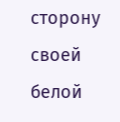сторону своей белой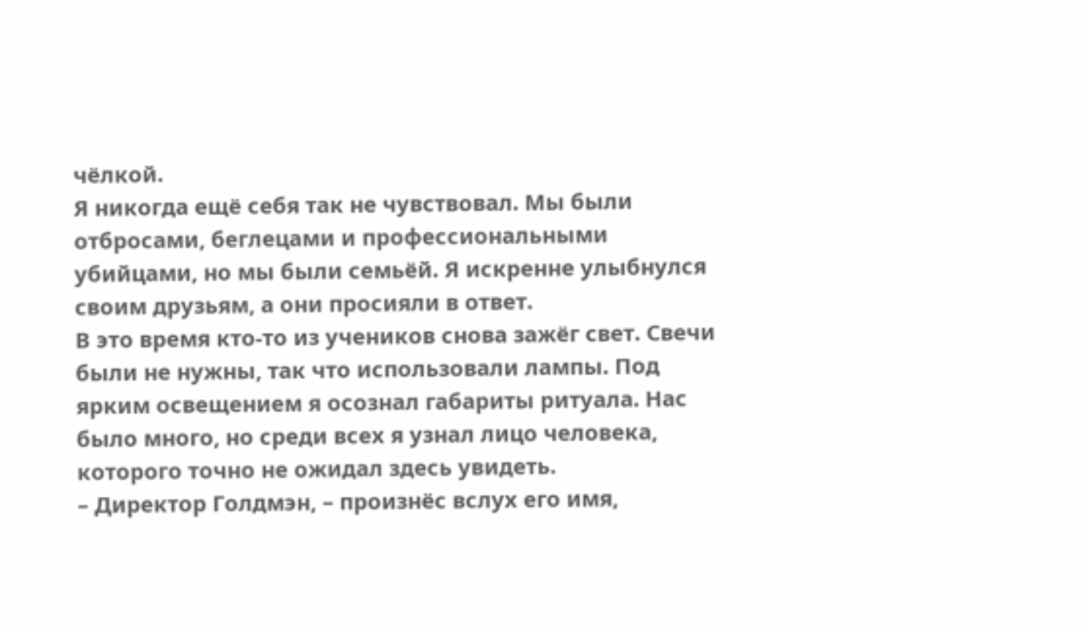чёлкой.
Я никогда ещё себя так не чувствовал. Мы были отбросами, беглецами и профессиональными убийцами, но мы были семьёй. Я искренне улыбнулся своим друзьям, а они просияли в ответ.
В это время кто-то из учеников снова зажёг свет. Свечи были не нужны, так что использовали лампы. Под ярким освещением я осознал габариты ритуала. Нас было много, но среди всех я узнал лицо человека, которого точно не ожидал здесь увидеть.
– Директор Голдмэн, – произнёс вслух его имя,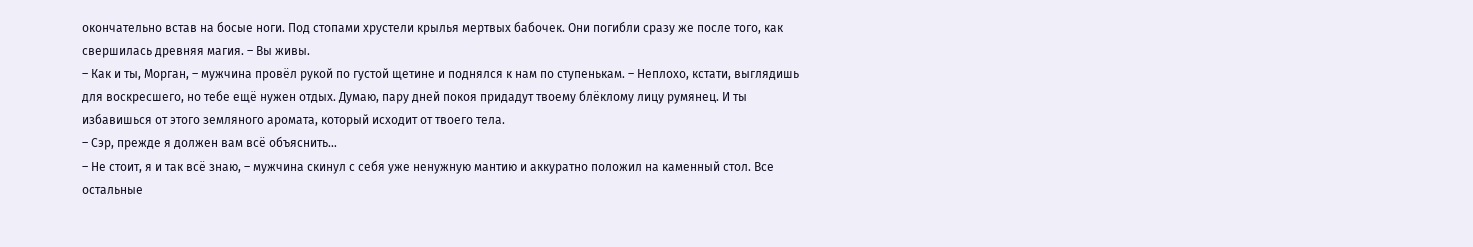окончательно встав на босые ноги. Под стопами хрустели крылья мертвых бабочек. Они погибли сразу же после того, как свершилась древняя магия. – Вы живы.
– Как и ты, Морган, – мужчина провёл рукой по густой щетине и поднялся к нам по ступенькам. – Неплохо, кстати, выглядишь для воскресшего, но тебе ещё нужен отдых. Думаю, пару дней покоя придадут твоему блёклому лицу румянец. И ты избавишься от этого земляного аромата, который исходит от твоего тела.
– Сэр, прежде я должен вам всё объяснить…
– Не стоит, я и так всё знаю, – мужчина скинул с себя уже ненужную мантию и аккуратно положил на каменный стол. Все остальные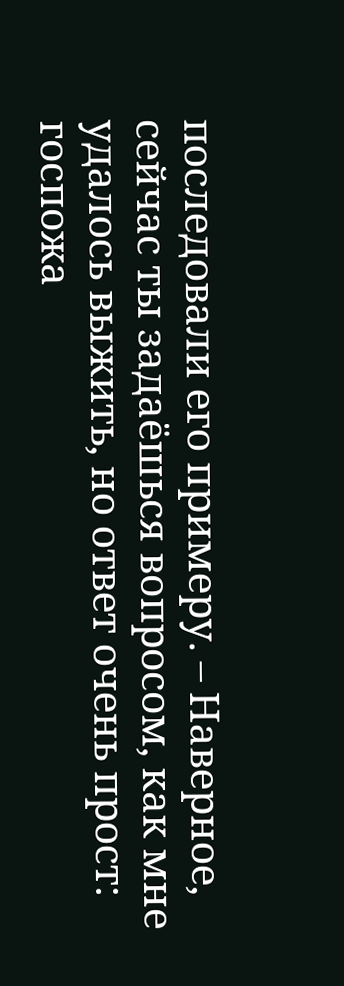последовали его примеру. – Наверное, сейчас ты задаёшься вопросом, как мне удалось выжить, но ответ очень прост: госпожа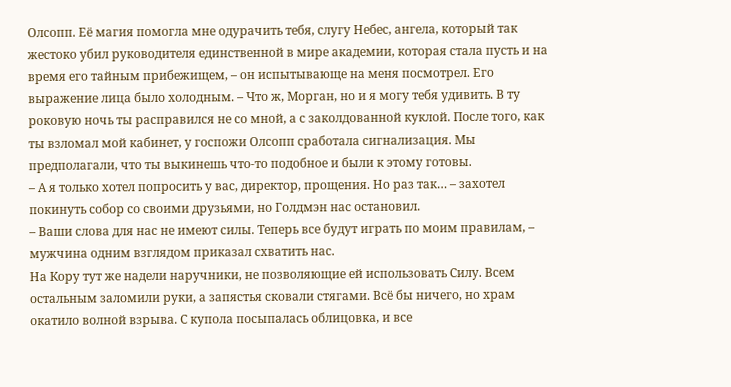Олсопп. Её магия помогла мне одурачить тебя, слугу Небес, ангела, который так жестоко убил руководителя единственной в мире академии, которая стала пусть и на время его тайным прибежищем, – он испытывающе на меня посмотрел. Его выражение лица было холодным. – Что ж, Морган, но и я могу тебя удивить. В ту роковую ночь ты расправился не со мной, а с заколдованной куклой. После того, как ты взломал мой кабинет, у госпожи Олсопп сработала сигнализация. Мы предполагали, что ты выкинешь что-то подобное и были к этому готовы.
– А я только хотел попросить у вас, директор, прощения. Но раз так… – захотел покинуть собор со своими друзьями, но Голдмэн нас остановил.
– Ваши слова для нас не имеют силы. Теперь все будут играть по моим правилам, – мужчина одним взглядом приказал схватить нас.
На Кору тут же надели наручники, не позволяющие ей использовать Силу. Всем остальным заломили руки, а запястья сковали стягами. Всё бы ничего, но храм окатило волной взрыва. С купола посыпалась облицовка, и все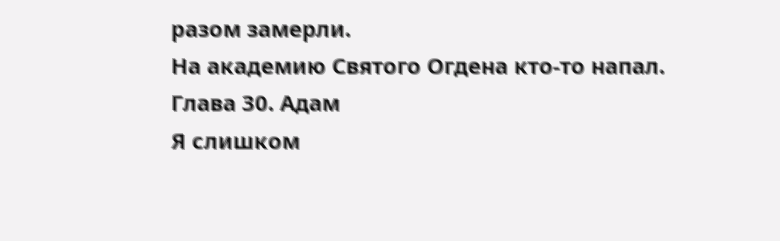разом замерли.
На академию Святого Огдена кто-то напал.
Глава 30. Адам
Я слишком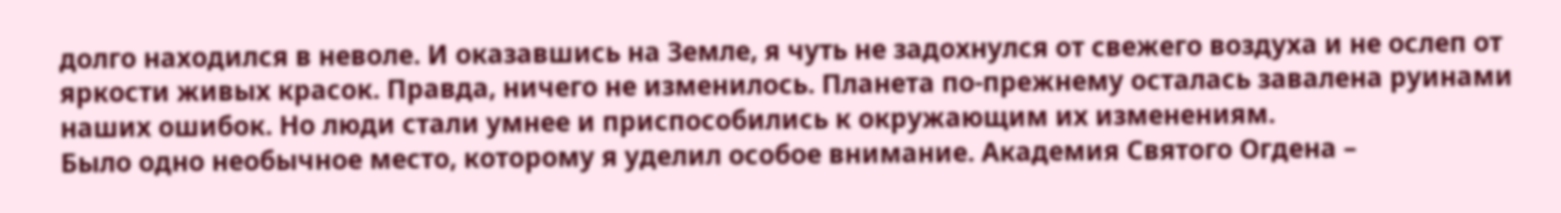долго находился в неволе. И оказавшись на Земле, я чуть не задохнулся от свежего воздуха и не ослеп от яркости живых красок. Правда, ничего не изменилось. Планета по-прежнему осталась завалена руинами наших ошибок. Но люди стали умнее и приспособились к окружающим их изменениям.
Было одно необычное место, которому я уделил особое внимание. Академия Святого Огдена –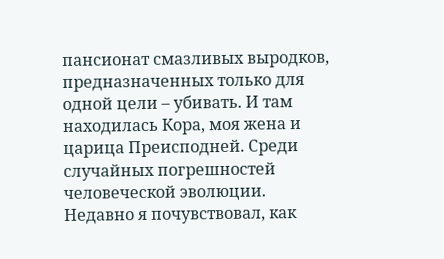пансионат смазливых выродков, предназначенных только для одной цели – убивать. И там находилась Кора, моя жена и царица Преисподней. Среди случайных погрешностей человеческой эволюции.
Недавно я почувствовал, как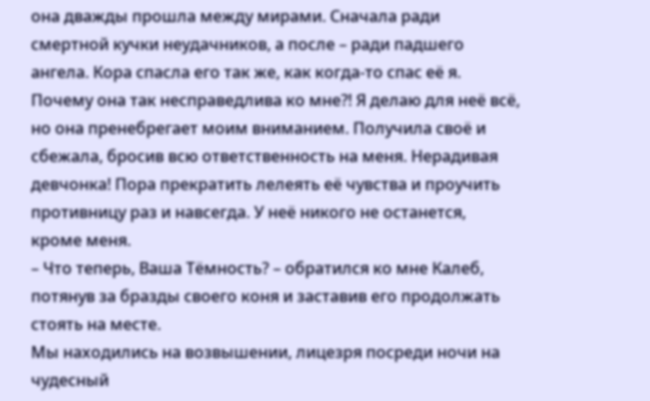она дважды прошла между мирами. Сначала ради смертной кучки неудачников, а после – ради падшего ангела. Кора спасла его так же, как когда-то спас её я.
Почему она так несправедлива ко мне?! Я делаю для неё всё, но она пренебрегает моим вниманием. Получила своё и сбежала, бросив всю ответственность на меня. Нерадивая девчонка! Пора прекратить лелеять её чувства и проучить противницу раз и навсегда. У неё никого не останется, кроме меня.
– Что теперь, Ваша Тёмность? – обратился ко мне Калеб, потянув за бразды своего коня и заставив его продолжать стоять на месте.
Мы находились на возвышении, лицезря посреди ночи на чудесный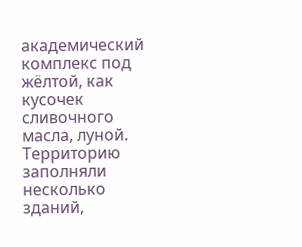академический комплекс под жёлтой, как кусочек сливочного масла, луной. Территорию заполняли несколько зданий,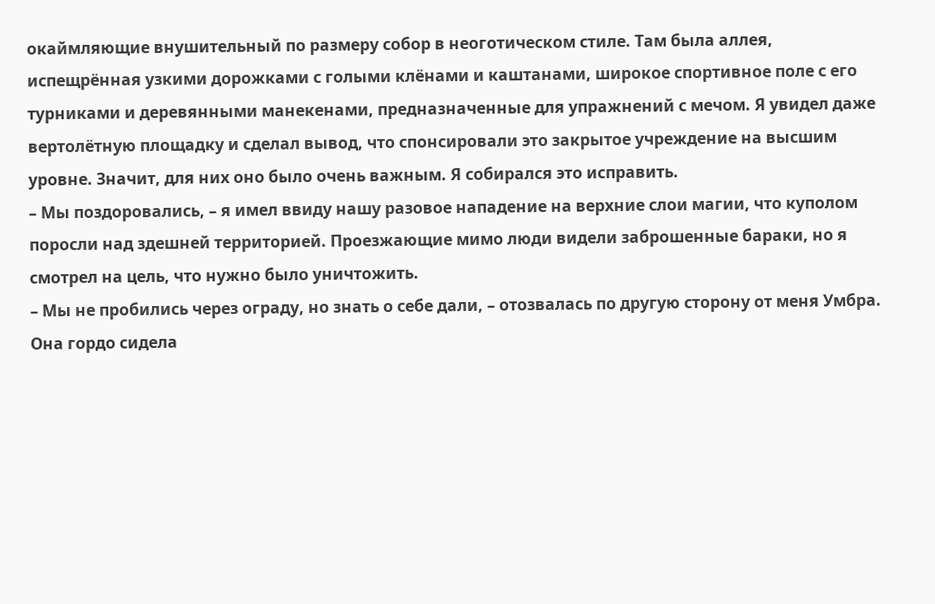окаймляющие внушительный по размеру собор в неоготическом стиле. Там была аллея, испещрённая узкими дорожками с голыми клёнами и каштанами, широкое спортивное поле с его турниками и деревянными манекенами, предназначенные для упражнений с мечом. Я увидел даже вертолётную площадку и сделал вывод, что спонсировали это закрытое учреждение на высшим уровне. Значит, для них оно было очень важным. Я собирался это исправить.
– Мы поздоровались, – я имел ввиду нашу разовое нападение на верхние слои магии, что куполом поросли над здешней территорией. Проезжающие мимо люди видели заброшенные бараки, но я смотрел на цель, что нужно было уничтожить.
– Мы не пробились через ограду, но знать о себе дали, – отозвалась по другую сторону от меня Умбра. Она гордо сидела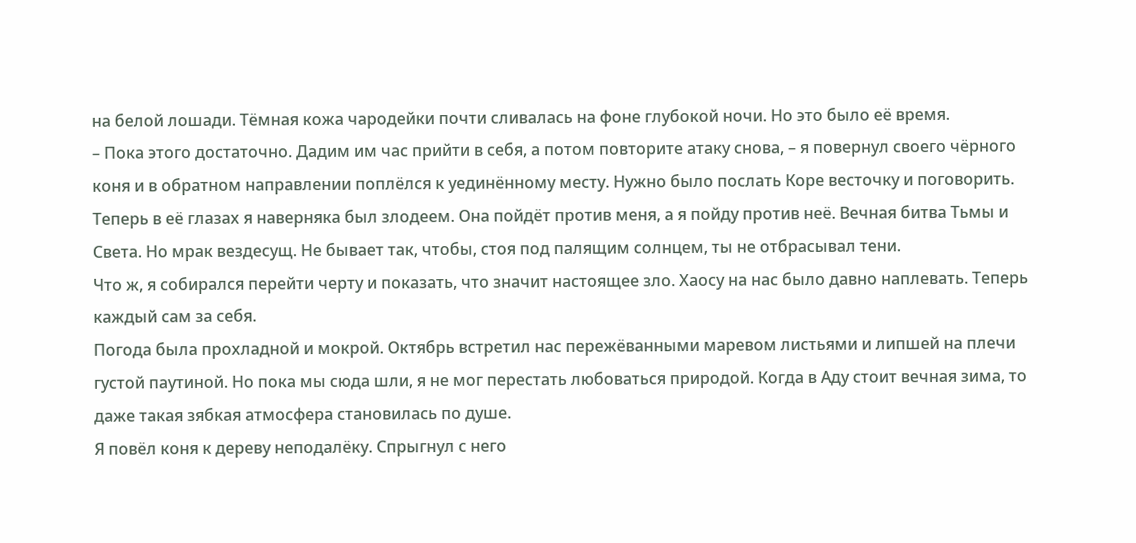на белой лошади. Тёмная кожа чародейки почти сливалась на фоне глубокой ночи. Но это было её время.
– Пока этого достаточно. Дадим им час прийти в себя, а потом повторите атаку снова, – я повернул своего чёрного коня и в обратном направлении поплёлся к уединённому месту. Нужно было послать Коре весточку и поговорить.
Теперь в её глазах я наверняка был злодеем. Она пойдёт против меня, а я пойду против неё. Вечная битва Тьмы и Света. Но мрак вездесущ. Не бывает так, чтобы, стоя под палящим солнцем, ты не отбрасывал тени.
Что ж, я собирался перейти черту и показать, что значит настоящее зло. Хаосу на нас было давно наплевать. Теперь каждый сам за себя.
Погода была прохладной и мокрой. Октябрь встретил нас пережёванными маревом листьями и липшей на плечи густой паутиной. Но пока мы сюда шли, я не мог перестать любоваться природой. Когда в Аду стоит вечная зима, то даже такая зябкая атмосфера становилась по душе.
Я повёл коня к дереву неподалёку. Спрыгнул с него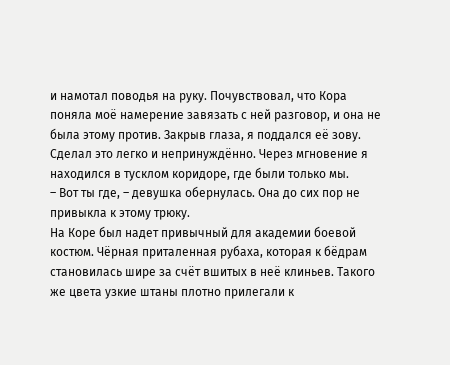и намотал поводья на руку. Почувствовал, что Кора поняла моё намерение завязать с ней разговор, и она не была этому против. Закрыв глаза, я поддался её зову. Сделал это легко и непринуждённо. Через мгновение я находился в тусклом коридоре, где были только мы.
– Вот ты где, – девушка обернулась. Она до сих пор не привыкла к этому трюку.
На Коре был надет привычный для академии боевой костюм. Чёрная приталенная рубаха, которая к бёдрам становилась шире за счёт вшитых в неё клиньев. Такого же цвета узкие штаны плотно прилегали к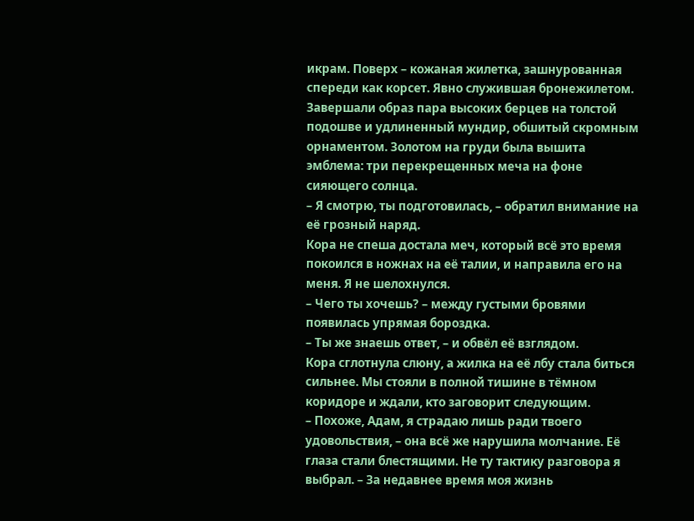икрам. Поверх – кожаная жилетка, зашнурованная спереди как корсет. Явно служившая бронежилетом. Завершали образ пара высоких берцев на толстой подошве и удлиненный мундир, обшитый скромным орнаментом. Золотом на груди была вышита эмблема: три перекрещенных меча на фоне сияющего солнца.
– Я смотрю, ты подготовилась, – обратил внимание на её грозный наряд.
Кора не спеша достала меч, который всё это время покоился в ножнах на её талии, и направила его на меня. Я не шелохнулся.
– Чего ты хочешь? – между густыми бровями появилась упрямая бороздка.
– Ты же знаешь ответ, – и обвёл её взглядом.
Кора сглотнула слюну, а жилка на её лбу стала биться сильнее. Мы стояли в полной тишине в тёмном коридоре и ждали, кто заговорит следующим.
– Похоже, Адам, я страдаю лишь ради твоего удовольствия, – она всё же нарушила молчание. Её глаза стали блестящими. Не ту тактику разговора я выбрал. – За недавнее время моя жизнь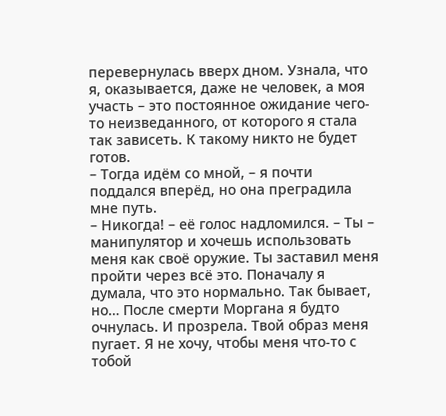перевернулась вверх дном. Узнала, что я, оказывается, даже не человек, а моя участь – это постоянное ожидание чего-то неизведанного, от которого я стала так зависеть. К такому никто не будет готов.
– Тогда идём со мной, – я почти поддался вперёд, но она преградила мне путь.
– Никогда! – её голос надломился. – Ты – манипулятор и хочешь использовать меня как своё оружие. Ты заставил меня пройти через всё это. Поначалу я думала, что это нормально. Так бывает, но… После смерти Моргана я будто очнулась. И прозрела. Твой образ меня пугает. Я не хочу, чтобы меня что-то с тобой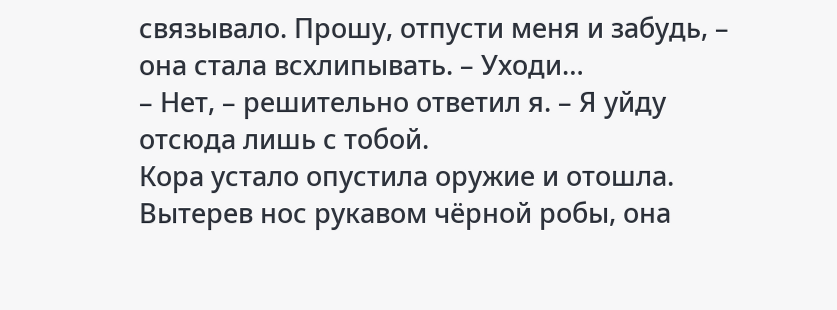связывало. Прошу, отпусти меня и забудь, – она стала всхлипывать. – Уходи…
– Нет, – решительно ответил я. – Я уйду отсюда лишь с тобой.
Кора устало опустила оружие и отошла. Вытерев нос рукавом чёрной робы, она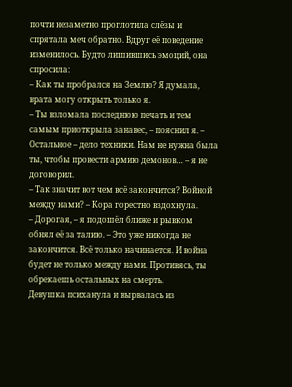почти незаметно проглотила слёзы и спрятала меч обратно. Вдруг её поведение изменилось. Будто лишившись эмоций, она спросила:
– Как ты пробрался на Землю? Я думала, врата могу открыть только я.
– Ты взломала последнюю печать и тем самым приоткрыла занавес, – пояснил я. – Остальное – дело техники. Нам не нужна была ты, чтобы провести армию демонов… – я не договорил.
– Так значит вот чем всё закончится? Войной между нами? – Кора горестно вздохнула.
– Дорогая, – я подошёл ближе и рывком обнял её за талию. – Это уже никогда не закончится. Всё только начинается. И война будет не только между нами. Противясь, ты обрекаешь остальных на смерть.
Девушка психанула и вырвалась из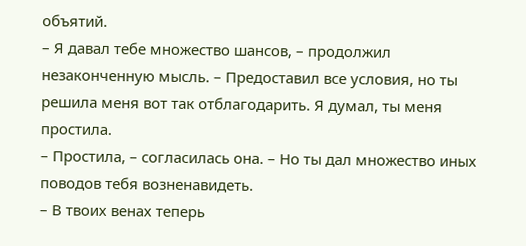объятий.
– Я давал тебе множество шансов, – продолжил незаконченную мысль. – Предоставил все условия, но ты решила меня вот так отблагодарить. Я думал, ты меня простила.
– Простила, – согласилась она. – Но ты дал множество иных поводов тебя возненавидеть.
– В твоих венах теперь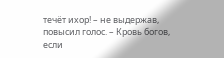течёт ихор! – не выдержав, повысил голос. – Кровь богов, если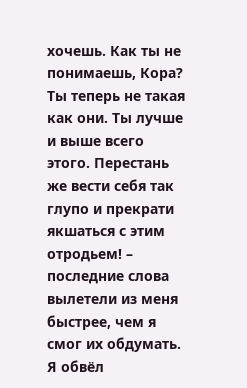хочешь. Как ты не понимаешь, Кора? Ты теперь не такая как они. Ты лучше и выше всего этого. Перестань же вести себя так глупо и прекрати якшаться с этим отродьем! – последние слова вылетели из меня быстрее, чем я смог их обдумать. Я обвёл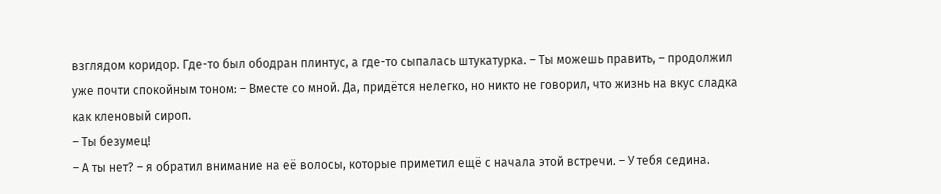взглядом коридор. Где-то был ободран плинтус, а где-то сыпалась штукатурка. – Ты можешь править, – продолжил уже почти спокойным тоном: – Вместе со мной. Да, придётся нелегко, но никто не говорил, что жизнь на вкус сладка как кленовый сироп.
– Ты безумец!
– А ты нет? – я обратил внимание на её волосы, которые приметил ещё с начала этой встречи. – У тебя седина.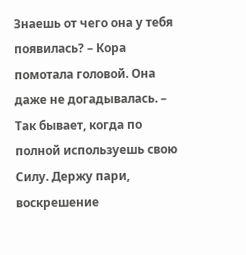Знаешь от чего она у тебя появилась? – Кора помотала головой. Она даже не догадывалась. – Так бывает, когда по полной используешь свою Силу. Держу пари, воскрешение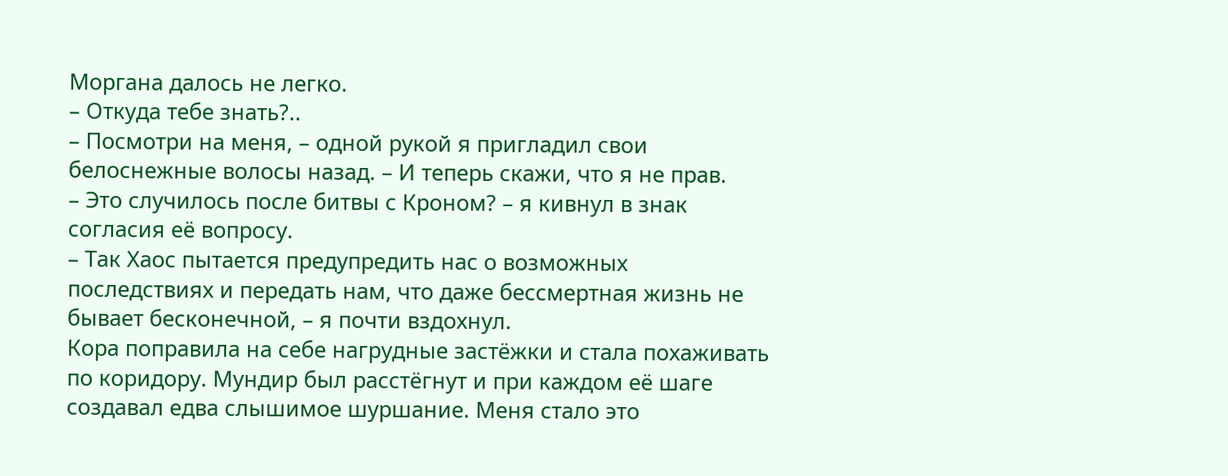Моргана далось не легко.
– Откуда тебе знать?..
– Посмотри на меня, – одной рукой я пригладил свои белоснежные волосы назад. – И теперь скажи, что я не прав.
– Это случилось после битвы с Кроном? – я кивнул в знак согласия её вопросу.
– Так Хаос пытается предупредить нас о возможных последствиях и передать нам, что даже бессмертная жизнь не бывает бесконечной, – я почти вздохнул.
Кора поправила на себе нагрудные застёжки и стала похаживать по коридору. Мундир был расстёгнут и при каждом её шаге создавал едва слышимое шуршание. Меня стало это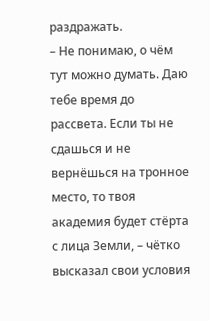раздражать.
– Не понимаю, о чём тут можно думать. Даю тебе время до рассвета. Если ты не сдашься и не вернёшься на тронное место, то твоя академия будет стёрта с лица Земли, – чётко высказал свои условия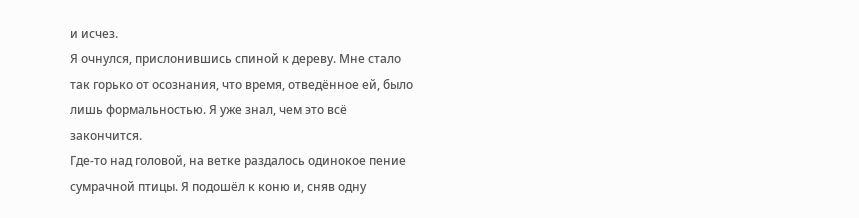и исчез.
Я очнулся, прислонившись спиной к дереву. Мне стало так горько от осознания, что время, отведённое ей, было лишь формальностью. Я уже знал, чем это всё закончится.
Где-то над головой, на ветке раздалось одинокое пение сумрачной птицы. Я подошёл к коню и, сняв одну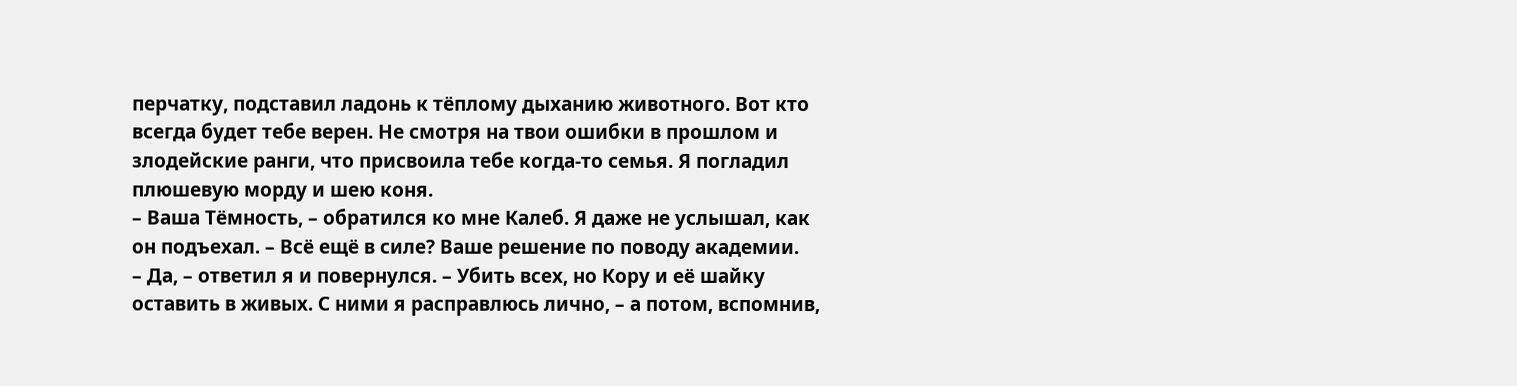перчатку, подставил ладонь к тёплому дыханию животного. Вот кто всегда будет тебе верен. Не смотря на твои ошибки в прошлом и злодейские ранги, что присвоила тебе когда-то семья. Я погладил плюшевую морду и шею коня.
– Ваша Тёмность, – обратился ко мне Калеб. Я даже не услышал, как он подъехал. – Всё ещё в силе? Ваше решение по поводу академии.
– Да, – ответил я и повернулся. – Убить всех, но Кору и её шайку оставить в живых. С ними я расправлюсь лично, – а потом, вспомнив,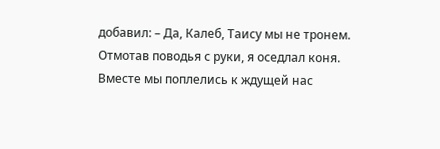добавил: – Да, Калеб, Таису мы не тронем.
Отмотав поводья с руки, я оседлал коня. Вместе мы поплелись к ждущей нас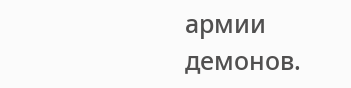армии демонов.